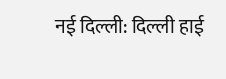नई दिल्ली: दिल्ली हाई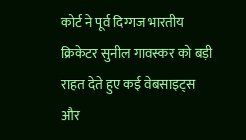कोर्ट ने पूर्व दिग्गज भारतीय क्रिकेटर सुनील गावस्कर को बड़ी राहत देते हुए कई वेबसाइट्स और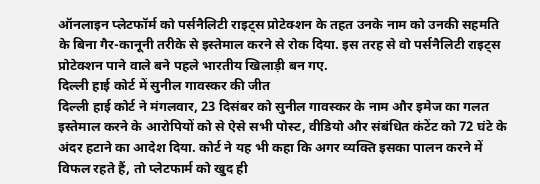ऑनलाइन प्लेटफॉर्म को पर्सनैलिटी राइट्स प्रोटेक्शन के तहत उनके नाम को उनकी सहमति के बिना गैर-कानूनी तरीके से इस्तेमाल करने से रोक दिया. इस तरह से वो पर्सनैलिटी राइट्स प्रोटेक्शन पाने वाले बने पहले भारतीय खिलाड़ी बन गए.
दिल्ली हाई कोर्ट में सुनील गावस्कर की जीत
दिल्ली हाई कोर्ट ने मंगलवार, 23 दिसंबर को सुनील गावस्कर के नाम और इमेज का गलत इस्तेमाल करने के आरोपियों को से ऐसे सभी पोस्ट, वीडियो और संबंधित कंटेंट को 72 घंटे के अंदर हटाने का आदेश दिया. कोर्ट ने यह भी कहा कि अगर व्यक्ति इसका पालन करने में विफल रहते हैं, तो प्लेटफार्म को खुद ही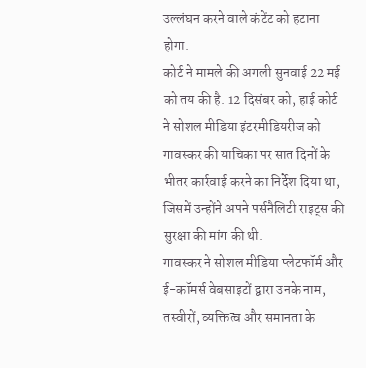उल्लंघन करने वाले कंटेंट को हटाना होगा.
कोर्ट ने मामले की अगली सुनवाई 22 मई को तय की है. 12 दिसंबर को, हाई कोर्ट ने सोशल मीडिया इंटरमीडियरीज को गावस्कर की याचिका पर सात दिनों के भीतर कार्रवाई करने का निर्देश दिया था, जिसमें उन्होंने अपने पर्सनैलिटी राइट्स की सुरक्षा की मांग की थी.
गावस्कर ने सोशल मीडिया प्लेटफॉर्म और ई-कॉमर्स वेबसाइटों द्वारा उनके नाम, तस्वीरों, व्यक्तित्व और समानता के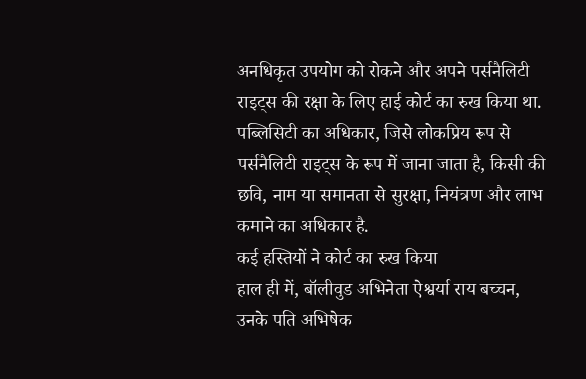अनधिकृत उपयोग को रोकने और अपने पर्सनैलिटी राइट्स की रक्षा के लिए हाई कोर्ट का रुख किया था. पब्लिसिटी का अधिकार, जिसे लोकप्रिय रूप से पर्सनैलिटी राइट्स के रूप में जाना जाता है, किसी की छवि, नाम या समानता से सुरक्षा, नियंत्रण और लाभ कमाने का अधिकार है.
कई हस्तियों ने कोर्ट का रुख किया
हाल ही में, बॉलीवुड अभिनेता ऐश्वर्या राय बच्चन, उनके पति अभिषेक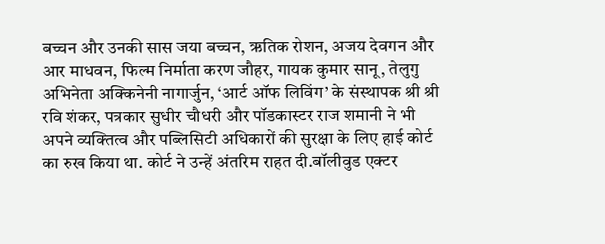बच्चन और उनकी सास जया बच्चन, ऋतिक रोशन, अजय देवगन और आर माधवन, फिल्म निर्माता करण जौहर, गायक कुमार सानू, तेलुगु अभिनेता अक्किनेनी नागार्जुन, ‘आर्ट ऑफ लिविंग’ के संस्थापक श्री श्री रवि शंकर, पत्रकार सुधीर चौधरी और पॉडकास्टर राज शमानी ने भी अपने व्यक्तित्व और पब्लिसिटी अधिकारों की सुरक्षा के लिए हाई कोर्ट का रुख किया था. कोर्ट ने उन्हें अंतरिम राहत दी.बॉलीवुड एक्टर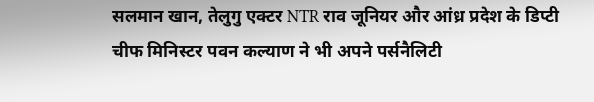सलमान खान, तेलुगु एक्टर NTR राव जूनियर और आंध्र प्रदेश के डिप्टी चीफ मिनिस्टर पवन कल्याण ने भी अपने पर्सनैलिटी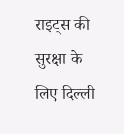राइट्स की सुरक्षा के लिए दिल्ली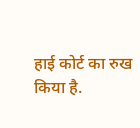हाई कोर्ट का रुख किया है.